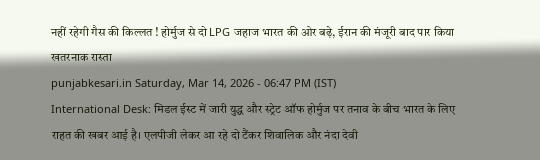नहीं रहेगी गैस की किल्लत ! होर्मुज से दो LPG जहाज भारत की ओर बढ़े, ईरान की मंजूरी बाद पार किया खतरनाक रास्ता
punjabkesari.in Saturday, Mar 14, 2026 - 06:47 PM (IST)
International Desk: मिडल ईस्ट में जारी युद्ध और स्ट्रेट ऑफ होर्मुज पर तनाव के बीच भारत के लिए राहत की खबर आई है। एलपीजी लेकर आ रहे दो टैंकर शिवालिक और नंदा देवी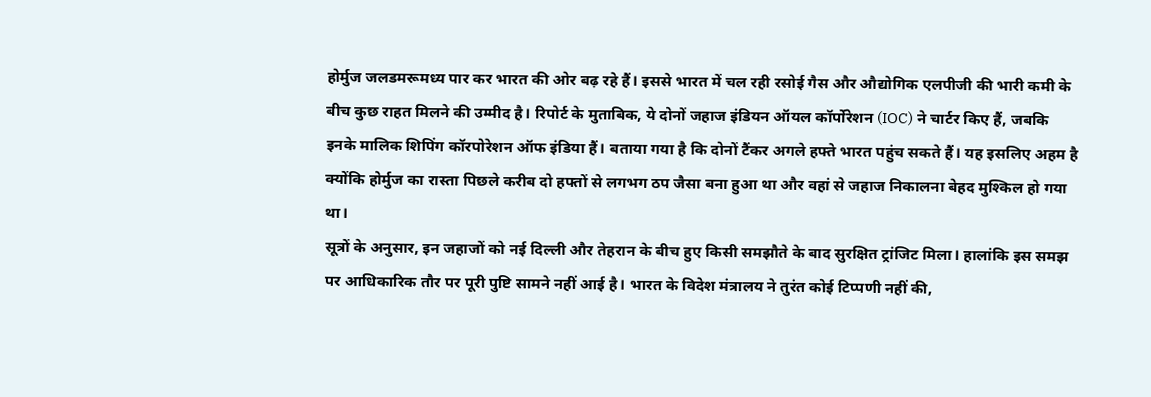होर्मुज जलडमरूमध्य पार कर भारत की ओर बढ़ रहे हैं। इससे भारत में चल रही रसोई गैस और औद्योगिक एलपीजी की भारी कमी के बीच कुछ राहत मिलने की उम्मीद है। रिपोर्ट के मुताबिक, ये दोनों जहाज इंडियन ऑयल कॉर्पोरेशन (IOC) ने चार्टर किए हैं, जबकि इनके मालिक शिपिंग कॉरपोरेशन ऑफ इंडिया हैं। बताया गया है कि दोनों टैंकर अगले हफ्ते भारत पहुंच सकते हैं। यह इसलिए अहम है क्योंकि होर्मुज का रास्ता पिछले करीब दो हफ्तों से लगभग ठप जैसा बना हुआ था और वहां से जहाज निकालना बेहद मुश्किल हो गया था।
सूत्रों के अनुसार, इन जहाजों को नई दिल्ली और तेहरान के बीच हुए किसी समझौते के बाद सुरक्षित ट्रांजिट मिला। हालांकि इस समझ पर आधिकारिक तौर पर पूरी पुष्टि सामने नहीं आई है। भारत के विदेश मंत्रालय ने तुरंत कोई टिप्पणी नहीं की,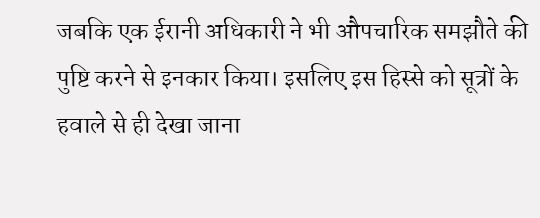जबकि एक ईरानी अधिकारी ने भी औपचारिक समझौते की पुष्टि करने से इनकार किया। इसलिए इस हिस्से को सूत्रों के हवाले से ही देखा जाना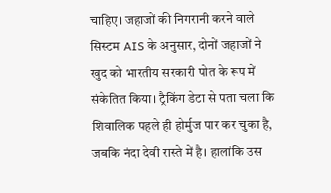चाहिए। जहाजों की निगरानी करने वाले सिस्टम AIS के अनुसार, दोनों जहाजों ने खुद को भारतीय सरकारी पोत के रूप में संकेतित किया। ट्रैकिंग डेटा से पता चला कि शिवालिक पहले ही होर्मुज पार कर चुका है, जबकि नंदा देवी रास्ते में है। हालांकि उस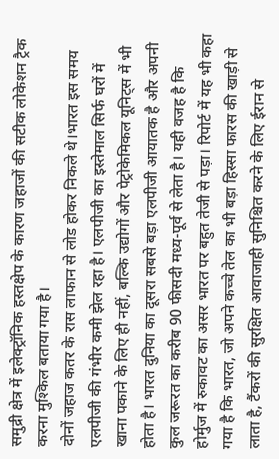समुद्री क्षेत्र में इलेक्ट्रॉनिक हस्तक्षेप के कारण जहाजों की सटीक लोकेशन ट्रैक करना मुश्किल बताया गया है।
दोनों जहाज कतर के रास लाफान से लोड होकर निकले थे।भारत इस समय एलपीजी की गंभीर कमी झेल रहा है। एलपीजी का इस्तेमाल सिर्फ घरों में खाना पकाने के लिए ही नहीं, बल्कि उद्योगों और पेट्रोकेमिकल यूनिट्स में भी होता है। भारत दुनिया का दूसरा सबसे बड़ा एलपीजी आयातक है और अपनी कुल जरूरत का करीब 90 फीसदी मध्य-पूर्व से लेता है। यही वजह है कि होर्मुज में रुकावट का असर भारत पर बहुत तेजी से पड़ा। रिपोर्ट में यह भी कहा गया है कि भारत, जो अपने कच्चे तेल का भी बड़ा हिस्सा फारस की खाड़ी से लाता है, टैंकरों की सुरक्षित आवाजाही सुनिश्चित करने के लिए ईरान से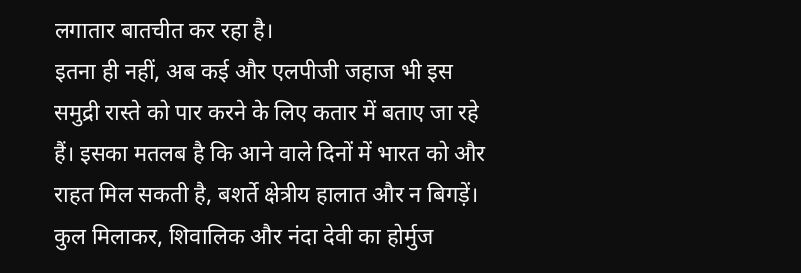लगातार बातचीत कर रहा है।
इतना ही नहीं, अब कई और एलपीजी जहाज भी इस समुद्री रास्ते को पार करने के लिए कतार में बताए जा रहे हैं। इसका मतलब है कि आने वाले दिनों में भारत को और राहत मिल सकती है, बशर्ते क्षेत्रीय हालात और न बिगड़ें। कुल मिलाकर, शिवालिक और नंदा देवी का होर्मुज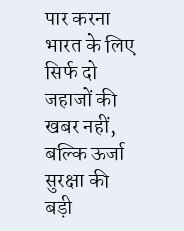पार करना भारत के लिए सिर्फ दो जहाजों की खबर नहीं, बल्कि ऊर्जा सुरक्षा की बड़ी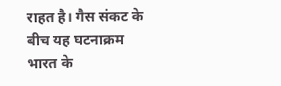राहत है। गैस संकट के बीच यह घटनाक्रम भारत के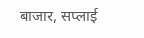बाजार, सप्लाई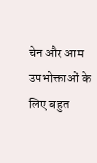चेन और आम उपभोक्ताओं के लिए बहुत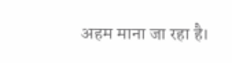अहम माना जा रहा है।